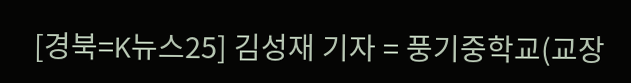[경북=K뉴스25] 김성재 기자 = 풍기중학교(교장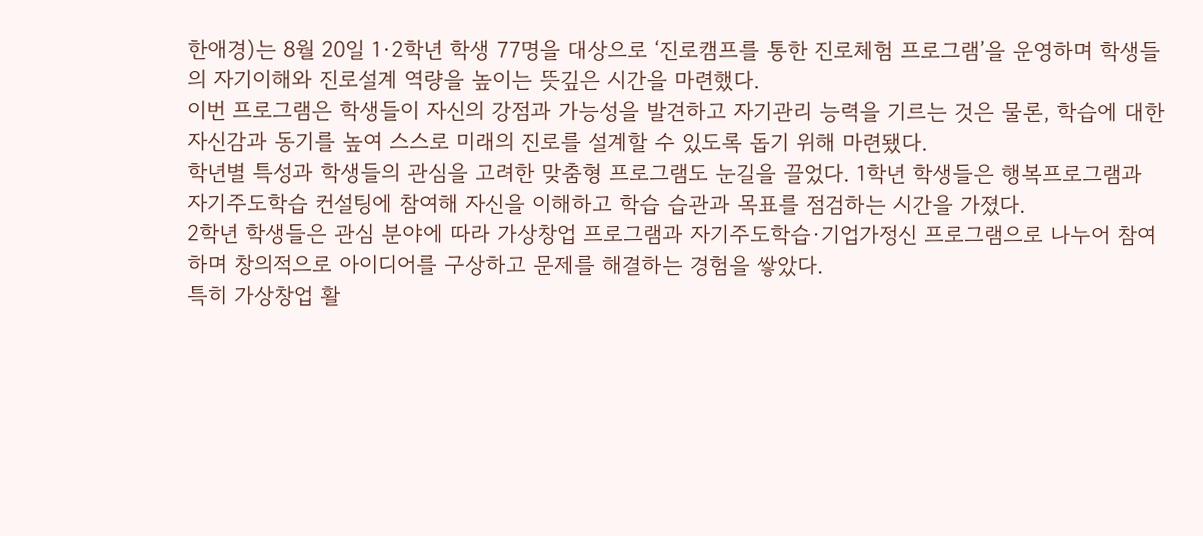한애경)는 8월 20일 1·2학년 학생 77명을 대상으로 ‘진로캠프를 통한 진로체험 프로그램’을 운영하며 학생들의 자기이해와 진로설계 역량을 높이는 뜻깊은 시간을 마련했다.
이번 프로그램은 학생들이 자신의 강점과 가능성을 발견하고 자기관리 능력을 기르는 것은 물론, 학습에 대한 자신감과 동기를 높여 스스로 미래의 진로를 설계할 수 있도록 돕기 위해 마련됐다.
학년별 특성과 학생들의 관심을 고려한 맞춤형 프로그램도 눈길을 끌었다. 1학년 학생들은 행복프로그램과 자기주도학습 컨설팅에 참여해 자신을 이해하고 학습 습관과 목표를 점검하는 시간을 가졌다.
2학년 학생들은 관심 분야에 따라 가상창업 프로그램과 자기주도학습·기업가정신 프로그램으로 나누어 참여하며 창의적으로 아이디어를 구상하고 문제를 해결하는 경험을 쌓았다.
특히 가상창업 활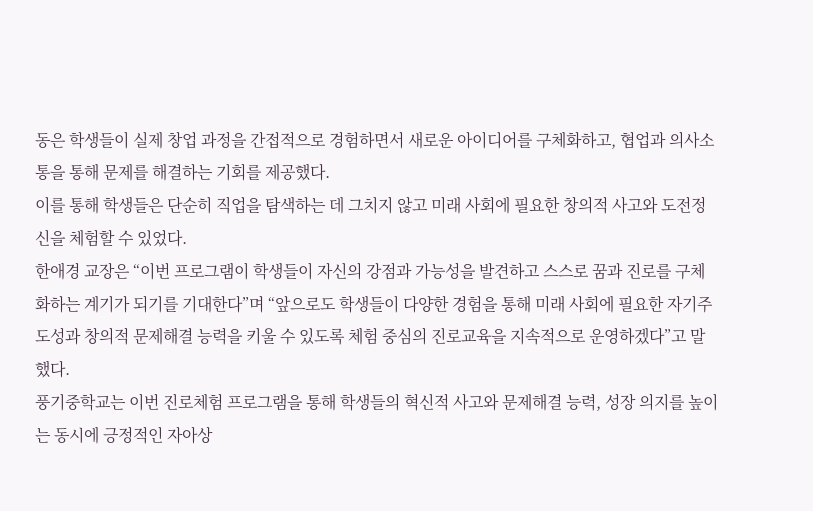동은 학생들이 실제 창업 과정을 간접적으로 경험하면서 새로운 아이디어를 구체화하고, 협업과 의사소통을 통해 문제를 해결하는 기회를 제공했다.
이를 통해 학생들은 단순히 직업을 탐색하는 데 그치지 않고 미래 사회에 필요한 창의적 사고와 도전정신을 체험할 수 있었다.
한애경 교장은 “이번 프로그램이 학생들이 자신의 강점과 가능성을 발견하고 스스로 꿈과 진로를 구체화하는 계기가 되기를 기대한다”며 “앞으로도 학생들이 다양한 경험을 통해 미래 사회에 필요한 자기주도성과 창의적 문제해결 능력을 키울 수 있도록 체험 중심의 진로교육을 지속적으로 운영하겠다”고 말했다.
풍기중학교는 이번 진로체험 프로그램을 통해 학생들의 혁신적 사고와 문제해결 능력, 성장 의지를 높이는 동시에 긍정적인 자아상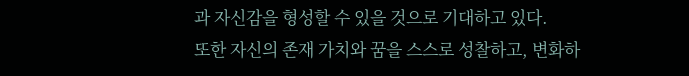과 자신감을 형성할 수 있을 것으로 기대하고 있다.
또한 자신의 존재 가치와 꿈을 스스로 성찰하고, 변화하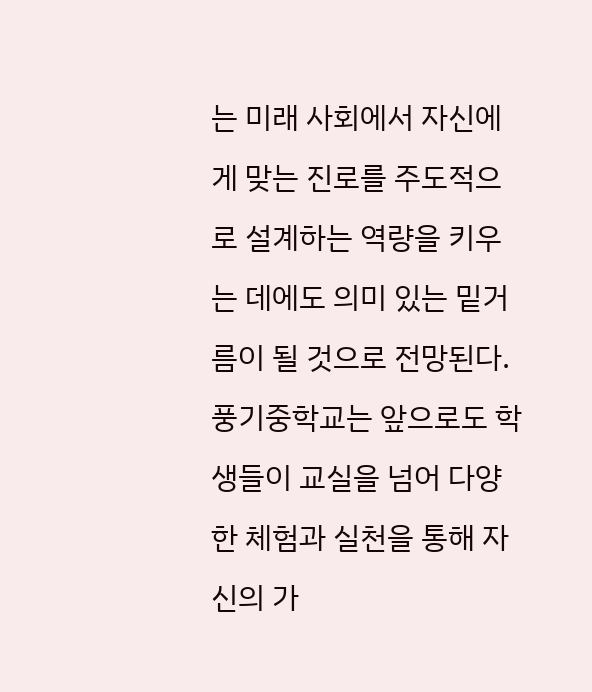는 미래 사회에서 자신에게 맞는 진로를 주도적으로 설계하는 역량을 키우는 데에도 의미 있는 밑거름이 될 것으로 전망된다.
풍기중학교는 앞으로도 학생들이 교실을 넘어 다양한 체험과 실천을 통해 자신의 가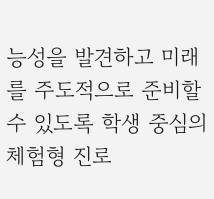능성을 발견하고 미래를 주도적으로 준비할 수 있도록 학생 중심의 체험형 진로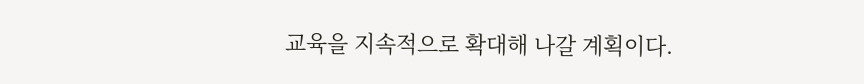교육을 지속적으로 확대해 나갈 계획이다.